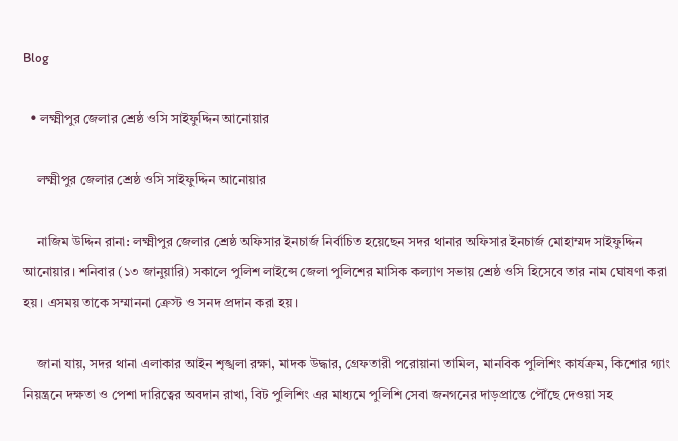Blog

  • লক্ষ্মীপুর জেলার শ্রেষ্ঠ ওসি সাইফুদ্দিন আনোয়ার

    লক্ষ্মীপুর জেলার শ্রেষ্ঠ ওসি সাইফুদ্দিন আনোয়ার

    নাজিম উদ্দিন রানা: লক্ষ্মীপুর জেলার শ্রেষ্ঠ অফিসার ইনচার্জ নির্বাচিত হয়েছেন সদর থানার অফিসার ইনচার্জ মোহাম্মদ সাইফুদ্দিন আনোয়ার। শনিবার (১৩ জানুয়ারি) সকালে পুলিশ লাইন্সে জেলা পুলিশের মাসিক কল্যাণ সভায় শ্রেষ্ঠ ওসি হিসেবে তার নাম ঘোষণা করা হয়। এসময় তাকে সম্মাননা ক্রেস্ট ও সনদ প্রদান করা হয়।

    জানা যায়, সদর থানা এলাকার আইন শৃঙ্খলা রক্ষা, মাদক উদ্ধার, গ্রেফতারী পরোয়ানা তামিল, মানবিক পুলিশিং কার্যক্রম, কিশোর গ্যাং নিয়ন্ত্রনে দক্ষতা ও পেশা দারিত্বের অবদান রাখা, বিট পুলিশিং এর মাধ্যমে পুলিশি সেবা জনগনের দাড়প্রান্তে পৌঁছে দেওয়া সহ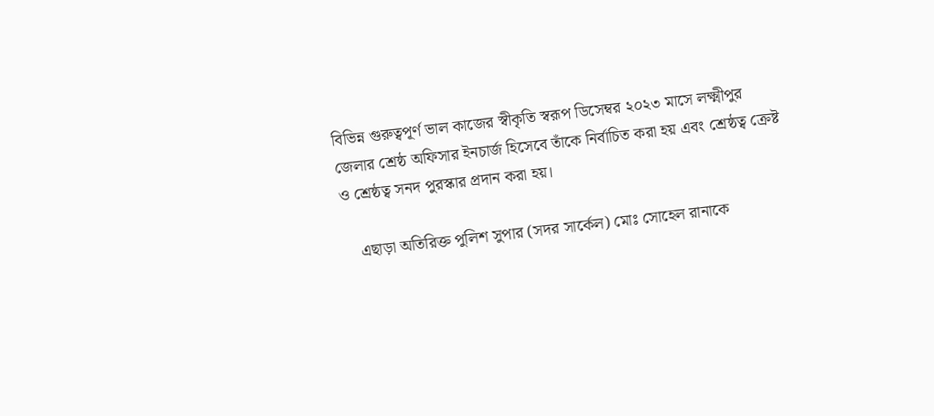বিভিন্ন গুরুত্বপূর্ণ ভাল কাজের স্বীকৃতি স্বরূপ ডিসেম্বর ২০২৩ মাসে লক্ষ্মীপুর জেলার শ্রেষ্ঠ অফিসার ইনচার্জ হিসেবে তাঁকে নির্বাচিত করা হয় এবং শ্রেষ্ঠত্ব ক্রেষ্ট ও শ্রেষ্ঠত্ব সনদ পুরস্কার প্রদান করা হয়।

    এছাড়া অতিরিক্ত পুলিশ সুপার (সদর সার্কেল) মোঃ সোহেল রানাকে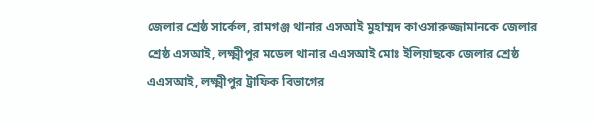জেলার শ্রেষ্ঠ সার্কেল, রামগঞ্জ থানার এসআই মুহাম্মদ কাওসারুজ্জামানকে জেলার শ্রেষ্ঠ এসআই, লক্ষ্মীপুর মডেল থানার এএসআই মোঃ ইলিয়াছকে জেলার শ্রেষ্ঠ এএসআই, লক্ষ্মীপুর ট্রাফিক বিভাগের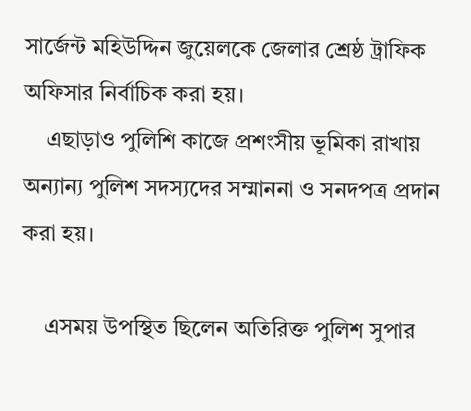সার্জেন্ট মহিউদ্দিন জুয়েলকে জেলার শ্রেষ্ঠ ট্রাফিক অফিসার নির্বাচিক করা হয়।
    এছাড়াও পুলিশি কাজে প্রশংসীয় ভূমিকা রাখায় অন্যান্য পুলিশ সদস্যদের সম্মাননা ও সনদপত্র প্রদান করা হয়।

    এসময় উপস্থিত ছিলেন অতিরিক্ত পুলিশ সুপার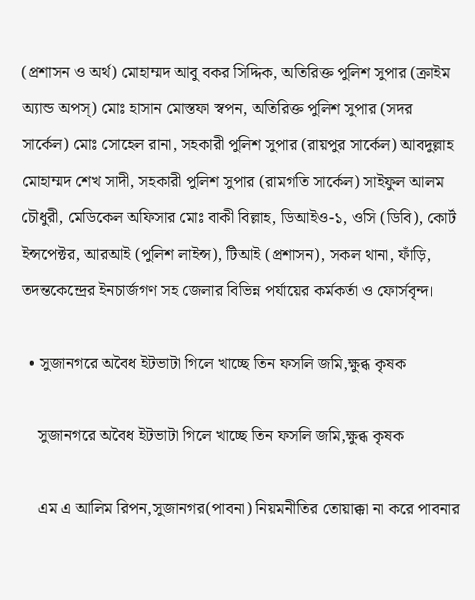(প্রশাসন ও অর্থ) মোহাম্মদ আবু বকর সিদ্দিক, অতিরিক্ত পুলিশ সুপার (ক্রাইম অ্যান্ড অপস্) মোঃ হাসান মোস্তফা স্বপন, অতিরিক্ত পুলিশ সুপার (সদর সার্কেল) মোঃ সোহেল রানা, সহকারী পুলিশ সুপার (রায়পুর সার্কেল) আবদুল্লাহ মোহাম্মদ শেখ সাদী, সহকারী পুলিশ সুপার (রামগতি সার্কেল) সাইফুল আলম চৌধুরী, মেডিকেল অফিসার মোঃ বাকী বিল্লাহ, ডিআইও-১, ওসি (ডিবি), কোর্ট ইন্সপেক্টর, আরআই (পুলিশ লাইন্স), টিআই (প্রশাসন), সকল থানা, ফাঁড়ি, তদন্তকেন্দ্রের ইনচার্জগণ সহ জেলার বিভিন্ন পর্যায়ের কর্মকর্তা ও ফোর্সবৃন্দ।

  • সুজানগরে অবৈধ ইটভাটা গিলে খাচ্ছে তিন ফসলি জমি,ক্ষুব্ধ কৃষক

    সুজানগরে অবৈধ ইটভাটা গিলে খাচ্ছে তিন ফসলি জমি,ক্ষুব্ধ কৃষক

    এম এ আলিম রিপন,সুজানগর(পাবনা) নিয়মনীতির তোয়াক্কা না করে পাবনার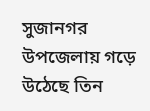সুজানগর উপজেলায় গড়ে উঠেছে তিন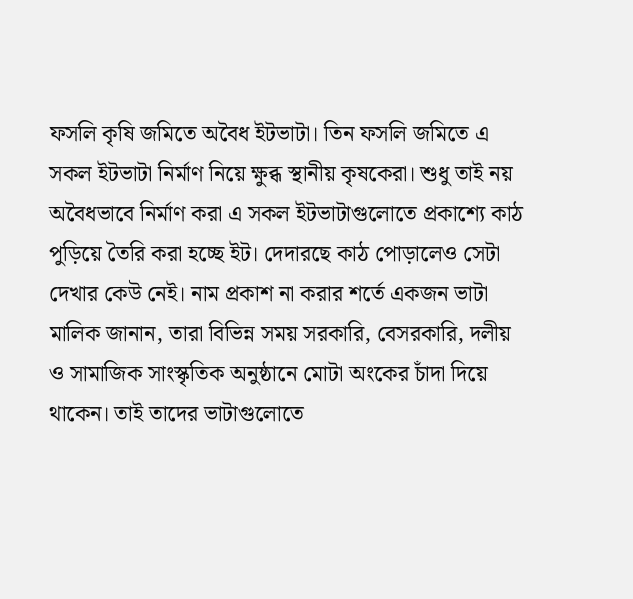ফসলি কৃষি জমিতে অবৈধ ইটভাটা। তিন ফসলি জমিতে এ সকল ইটভাটা নির্মাণ নিয়ে ক্ষুব্ধ স্থানীয় কৃষকেরা। শুধু তাই নয় অবৈধভাবে নির্মাণ করা এ সকল ইটভাটাগুলোতে প্রকাশ্যে কাঠ পুড়িয়ে তৈরি করা হচ্ছে ইট। দেদারছে কাঠ পোড়ালেও সেটা দেখার কেউ নেই। নাম প্রকাশ না করার শর্তে একজন ভাটা মালিক জানান, তারা বিভিন্ন সময় সরকারি, বেসরকারি, দলীয় ও সামাজিক সাংস্কৃতিক অনুষ্ঠানে মোটা অংকের চাঁদা দিয়ে থাকেন। তাই তাদের ভাটাগুলোতে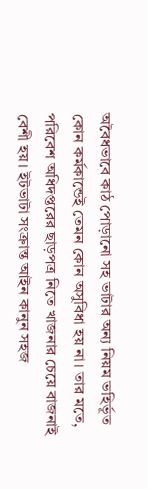অবৈধভাবে কাঠ পোড়ানো সহ ভাটার অন্য নিয়ম ভহির্ভূত কোন কর্মকান্ডেই তেমন কোন অসুবিধা হয় না। তার মতে, পরিবেশ অধিদপ্তরের ছাড়পত্র নিতে খাজনার চেয়ে বাজনাই বেশী হয়। ইটভাটা সংক্রান্ত আইন কানুন সহজ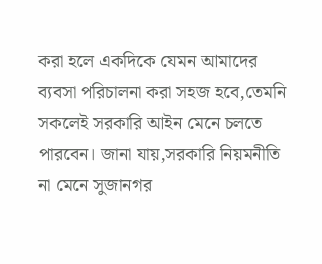করা হলে একদিকে যেমন আমাদের ব্যবসা পরিচালনা করা সহজ হবে,তেমনি সকলেই সরকারি আইন মেনে চলতে পারবেন। জানা যায়,সরকারি নিয়মনীতি না মেনে সুজানগর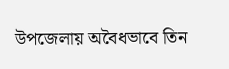উপজেলায় অবৈধভাবে তিন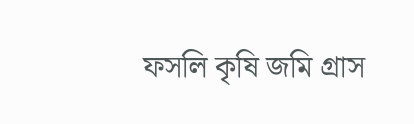ফসলি কৃষি জমি গ্রাস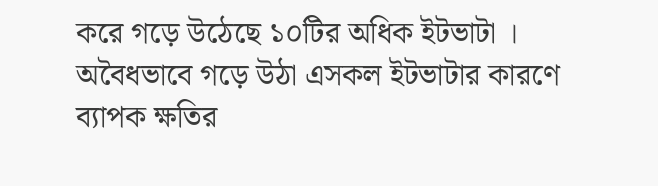করে গড়ে উঠেছে ১০টির অধিক ইটভাটা । অবৈধভাবে গড়ে উঠা এসকল ইটভাটার কারণে ব্যাপক ক্ষতির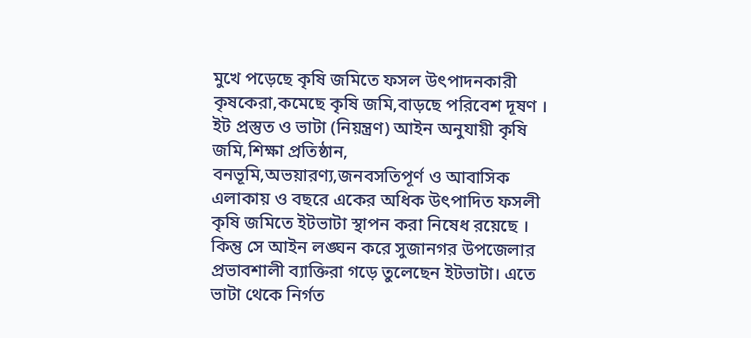মুখে পড়েছে কৃষি জমিতে ফসল উৎপাদনকারী কৃষকেরা,কমেছে কৃষি জমি,বাড়ছে পরিবেশ দূষণ । ইট প্রস্তুত ও ভাটা (নিয়ন্ত্রণ) আইন অনুযায়ী কৃষি জমি,শিক্ষা প্রতিষ্ঠান, বনভূমি,অভয়ারণ্য,জনবসতিপূর্ণ ও আবাসিক এলাকায় ও বছরে একের অধিক উৎপাদিত ফসলী কৃষি জমিতে ইটভাটা স্থাপন করা নিষেধ রয়েছে । কিন্তু সে আইন লঙ্ঘন করে সুজানগর উপজেলার প্রভাবশালী ব্যাক্তিরা গড়ে তুলেছেন ইটভাটা। এতে ভাটা থেকে নির্গত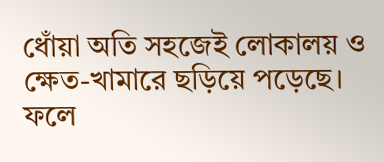ধোঁয়া অতি সহজেই লোকালয় ও ক্ষেত-খামারে ছড়িয়ে পড়েছে। ফলে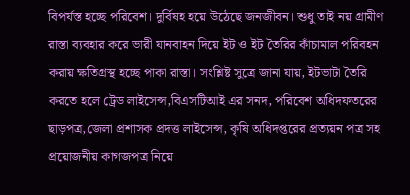বিপর্যস্ত হচ্ছে পরিবেশ। দুর্বিষহ হয়ে উঠেছে জনজীবন। শুধু তাই নয় গ্রামীণ রাস্তা ব্যবহার করে ভারী যানবাহন দিয়ে ইট ও ইট তৈরির কাঁচামাল পরিবহন করায় ক্ষতিগ্রস্থ হচ্ছে পাকা রাস্তা। সংশ্লিষ্ট সুত্রে জানা যায়, ইটভাটা তৈরি করতে হলে ট্রেড লাইসেন্স,বিএসটিআই এর সনদ, পরিবেশ অধিদফতরের ছাড়পত্র,জেলা প্রশাসক প্রদত্ত লাইসেন্স, কৃষি অধিদপ্তরের প্রত্যয়ন পত্র সহ প্রয়োজনীয় কাগজপত্র নিয়ে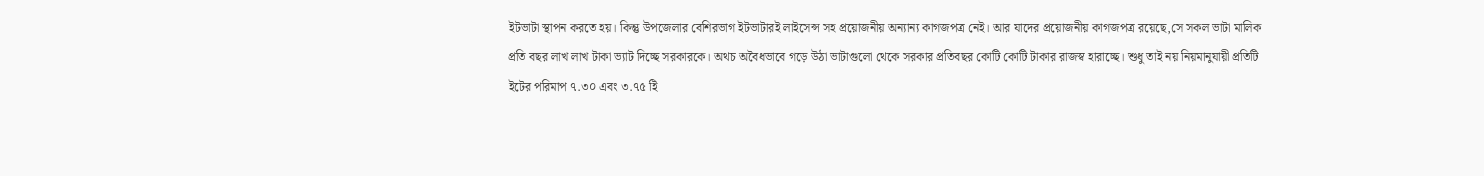ইটভাটা স্থাপন করতে হয়। কিন্তু উপজেলার বেশিরভাগ ইটভাটারই লাইসেন্স সহ প্রয়োজনীয় অন্যান্য কাগজপত্র নেই। আর যাদের প্রয়োজনীয় কাগজপত্র রয়েছে,সে সকল ভাটা মালিক প্রতি বছর লাখ লাখ টাকা ভ্যাট দিচ্ছে সরকারকে। অথচ অবৈধভাবে গড়ে উঠা ভাটাগুলো থেকে সরকার প্রতিবছর কোটি কোটি টাকার রাজস্ব হারাচ্ছে। শুধু তাই নয় নিয়মানুযায়ী প্রতিটি ইটের পরিমাপ ৭.৩০ এবং ৩.৭৫ ইি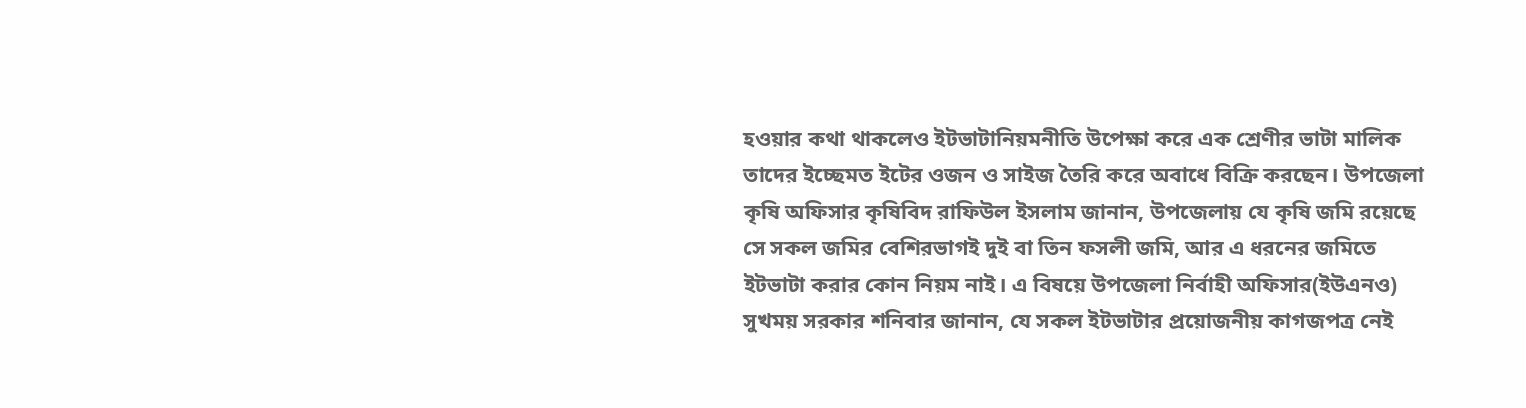হওয়ার কথা থাকলেও ইটভাটানিয়মনীতি উপেক্ষা করে এক শ্রেণীর ভাটা মালিক তাদের ইচ্ছেমত ইটের ওজন ও সাইজ তৈরি করে অবাধে বিক্রি করছেন। উপজেলা কৃষি অফিসার কৃষিবিদ রাফিউল ইসলাম জানান, উপজেলায় যে কৃষি জমি রয়েছে সে সকল জমির বেশিরভাগই দুই বা তিন ফসলী জমি, আর এ ধরনের জমিতে ইটভাটা করার কোন নিয়ম নাই। এ বিষয়ে উপজেলা নির্বাহী অফিসার(ইউএনও) সুখময় সরকার শনিবার জানান, যে সকল ইটভাটার প্রয়োজনীয় কাগজপত্র নেই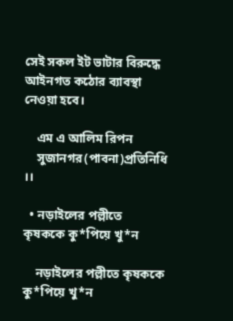সেই সকল ইট ভাটার বিরুদ্ধে আইনগত কঠোর ব্যাবস্থা নেওয়া হবে।

    এম এ আলিম রিপন
    সুজানগর(পাবনা)প্রতিনিধি ।।

  • নড়াইলের পল্লীতে কৃষককে কু*পিয়ে খু*ন

    নড়াইলের পল্লীতে কৃষককে কু*পিয়ে খু*ন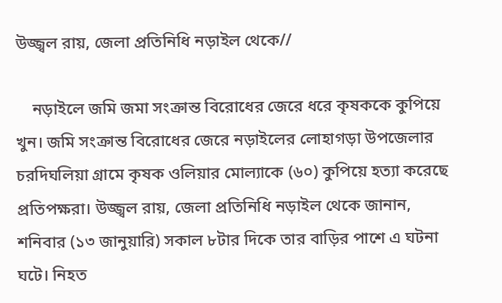উজ্জ্বল রায়, জেলা প্রতিনিধি নড়াইল থেকে//

    নড়াইলে জমি জমা সংক্রান্ত বিরোধের জেরে ধরে কৃষককে কুপিয়ে খুন। জমি সংক্রান্ত বিরোধের জেরে নড়াইলের লোহাগড়া উপজেলার চরদিঘলিয়া গ্রামে কৃষক ওলিয়ার মোল্যাকে (৬০) কুপিয়ে হত্যা করেছে প্রতিপক্ষরা। উজ্জ্বল রায়, জেলা প্রতিনিধি নড়াইল থেকে জানান, শনিবার (১৩ জানুয়ারি) সকাল ৮টার দিকে তার বাড়ির পাশে এ ঘটনা ঘটে। নিহত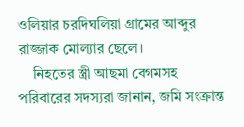ওলিয়ার চরদিঘলিয়া গ্রামের আব্দুর রাজ্জাক মোল্যার ছেলে।
    নিহতের স্ত্রী আছমা বেগমসহ পরিবারের সদস্যরা জানান, জমি সংক্রান্ত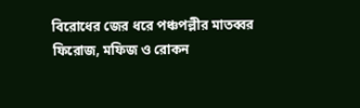বিরোধের জের ধরে পঞ্চপল্লীর মাতব্বর ফিরোজ, মফিজ ও রোকন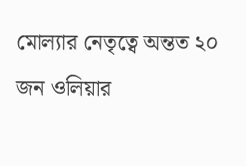মোল্যার নেতৃত্বে অন্তত ২০ জন ওলিয়ার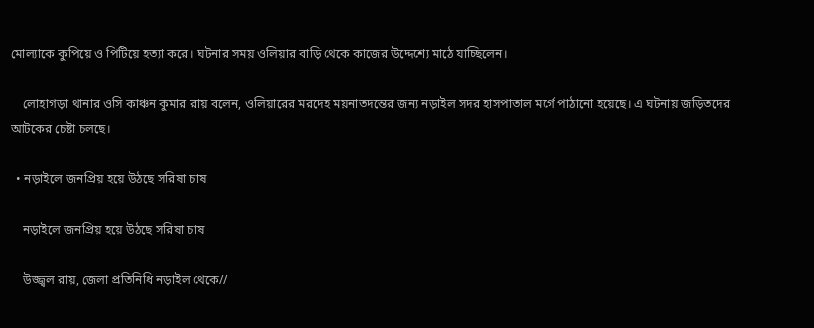মোল্যাকে কুপিয়ে ও পিটিয়ে হত্যা করে। ঘটনার সময় ওলিয়ার বাড়ি থেকে কাজের উদ্দেশ্যে মাঠে যাচ্ছিলেন।

    লোহাগড়া থানার ওসি কাঞ্চন কুমার রায় বলেন, ওলিয়ারের মরদেহ ময়নাতদন্তের জন্য নড়াইল সদর হাসপাতাল মর্গে পাঠানো হয়েছে। এ ঘটনায় জড়িতদের আটকের চেষ্টা চলছে।

  • নড়াইলে জনপ্রিয় হয়ে উঠছে সরিষা চাষ

    নড়াইলে জনপ্রিয় হয়ে উঠছে সরিষা চাষ

    উজ্জ্বল রায়, জেলা প্রতিনিধি নড়াইল থেকে//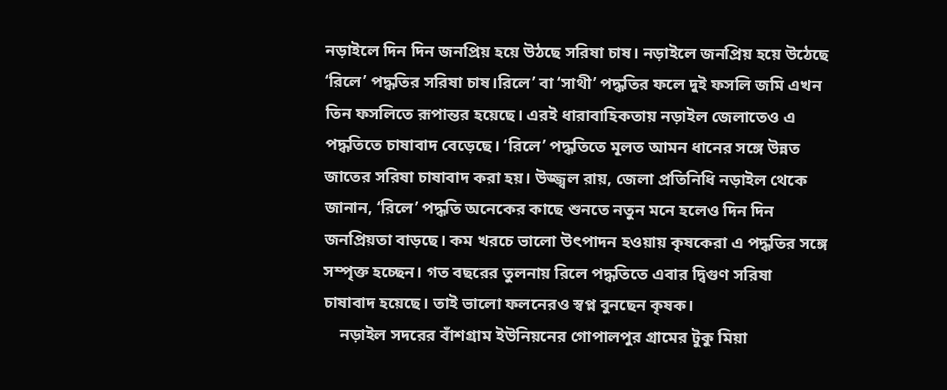নড়াইলে দিন দিন জনপ্রিয় হয়ে উঠছে সরিষা চাষ। নড়াইলে জনপ্রিয় হয়ে উঠেছে ‘রিলে’ পদ্ধতির সরিষা চাষ।রিলে’ বা ‘সাথী’ পদ্ধতির ফলে দুই ফসলি জমি এখন তিন ফসলিতে রূপান্তর হয়েছে। এরই ধারাবাহিকতায় নড়াইল জেলাতেও এ পদ্ধতিতে চাষাবাদ বেড়েছে। ‘রিলে’ পদ্ধতিতে মূলত আমন ধানের সঙ্গে উন্নত জাতের সরিষা চাষাবাদ করা হয়। উজ্জ্বল রায়, জেলা প্রতিনিধি নড়াইল থেকে জানান, ‘রিলে’ পদ্ধতি অনেকের কাছে শুনতে নতুন মনে হলেও দিন দিন জনপ্রিয়তা বাড়ছে। কম খরচে ভালো উৎপাদন হওয়ায় কৃষকেরা এ পদ্ধতির সঙ্গে সম্পৃক্ত হচ্ছেন। গত বছরের তুলনায় রিলে পদ্ধতিতে এবার দ্বিগুণ সরিষা চাষাবাদ হয়েছে। তাই ভালো ফলনেরও স্বপ্ন বুনছেন কৃষক।
    নড়াইল সদরের বাঁশগ্রাম ইউনিয়নের গোপালপুর গ্রামের টুকু মিয়া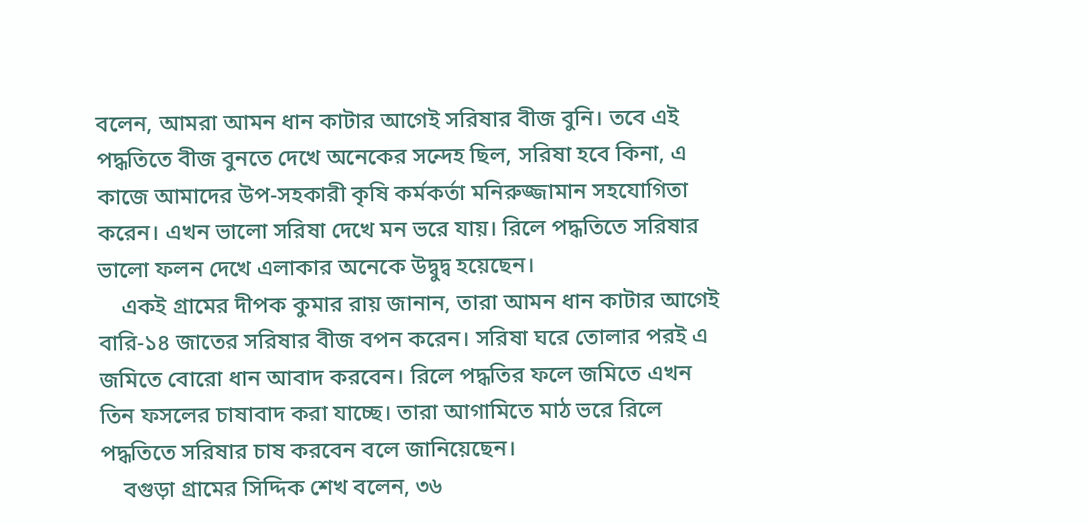বলেন, আমরা আমন ধান কাটার আগেই সরিষার বীজ বুনি। তবে এই পদ্ধতিতে বীজ বুনতে দেখে অনেকের সন্দেহ ছিল, সরিষা হবে কিনা, এ কাজে আমাদের উপ-সহকারী কৃষি কর্মকর্তা মনিরুজ্জামান সহযোগিতা করেন। এখন ভালো সরিষা দেখে মন ভরে যায়। রিলে পদ্ধতিতে সরিষার ভালো ফলন দেখে এলাকার অনেকে উদ্বুদ্ব হয়েছেন।
    একই গ্রামের দীপক কুমার রায় জানান, তারা আমন ধান কাটার আগেই বারি-১৪ জাতের সরিষার বীজ বপন করেন। সরিষা ঘরে তোলার পরই এ জমিতে বোরো ধান আবাদ করবেন। রিলে পদ্ধতির ফলে জমিতে এখন তিন ফসলের চাষাবাদ করা যাচ্ছে। তারা আগামিতে মাঠ ভরে রিলে পদ্ধতিতে সরিষার চাষ করবেন বলে জানিয়েছেন।
    বগুড়া গ্রামের সিদ্দিক শেখ বলেন, ৩৬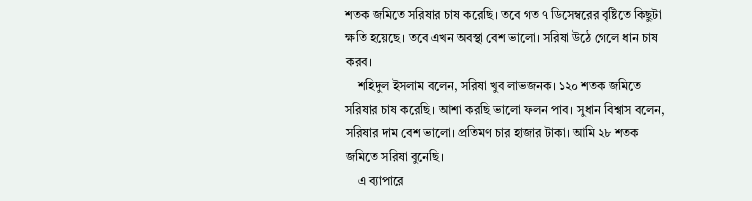শতক জমিতে সরিষার চাষ করেছি। তবে গত ৭ ডিসেম্বরের বৃষ্টিতে কিছুটা ক্ষতি হয়েছে। তবে এখন অবস্থা বেশ ভালো। সরিষা উঠে গেলে ধান চাষ করব।
    শহিদুল ইসলাম বলেন, সরিষা খুব লাভজনক। ১২০ শতক জমিতে সরিষার চাষ করেছি। আশা করছি ভালো ফলন পাব। সুধান বিশ্বাস বলেন, সরিষার দাম বেশ ভালো। প্রতিমণ চার হাজার টাকা। আমি ২৮ শতক জমিতে সরিষা বুনেছি।
    এ ব্যাপারে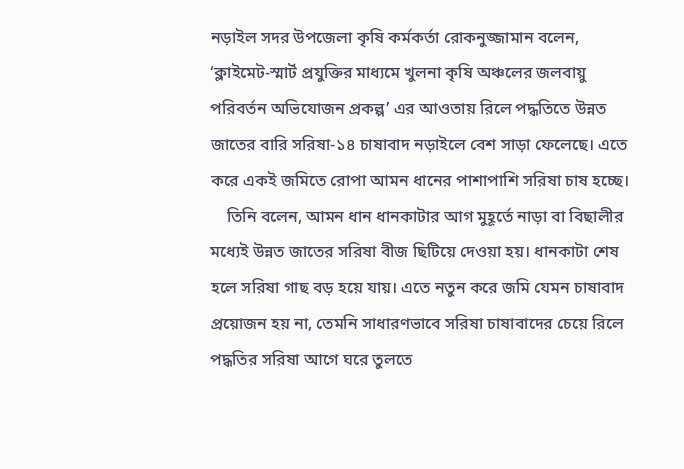নড়াইল সদর উপজেলা কৃষি কর্মকর্তা রোকনুজ্জামান বলেন, ‘ক্লাইমেট-স্মার্ট প্রযুক্তির মাধ্যমে খুলনা কৃষি অঞ্চলের জলবায়ু পরিবর্তন অভিযোজন প্রকল্প’ এর আওতায় রিলে পদ্ধতিতে উন্নত জাতের বারি সরিষা-১৪ চাষাবাদ নড়াইলে বেশ সাড়া ফেলেছে। এতে করে একই জমিতে রোপা আমন ধানের পাশাপাশি সরিষা চাষ হচ্ছে।
    তিনি বলেন, আমন ধান ধানকাটার আগ মুহূর্তে নাড়া বা বিছালীর মধ্যেই উন্নত জাতের সরিষা বীজ ছিটিয়ে দেওয়া হয়। ধানকাটা শেষ হলে সরিষা গাছ বড় হয়ে যায়। এতে নতুন করে জমি যেমন চাষাবাদ প্রয়োজন হয় না, তেমনি সাধারণভাবে সরিষা চাষাবাদের চেয়ে রিলে পদ্ধতির সরিষা আগে ঘরে তুলতে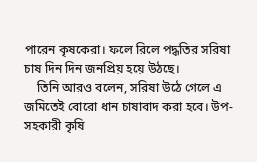পারেন কৃষকেরা। ফলে রিলে পদ্ধতির সরিষা চাষ দিন দিন জনপ্রিয় হয়ে উঠছে।
    তিনি আরও বলেন, সরিষা উঠে গেলে এ জমিতেই বোরো ধান চাষাবাদ করা হবে। উপ-সহকারী কৃষি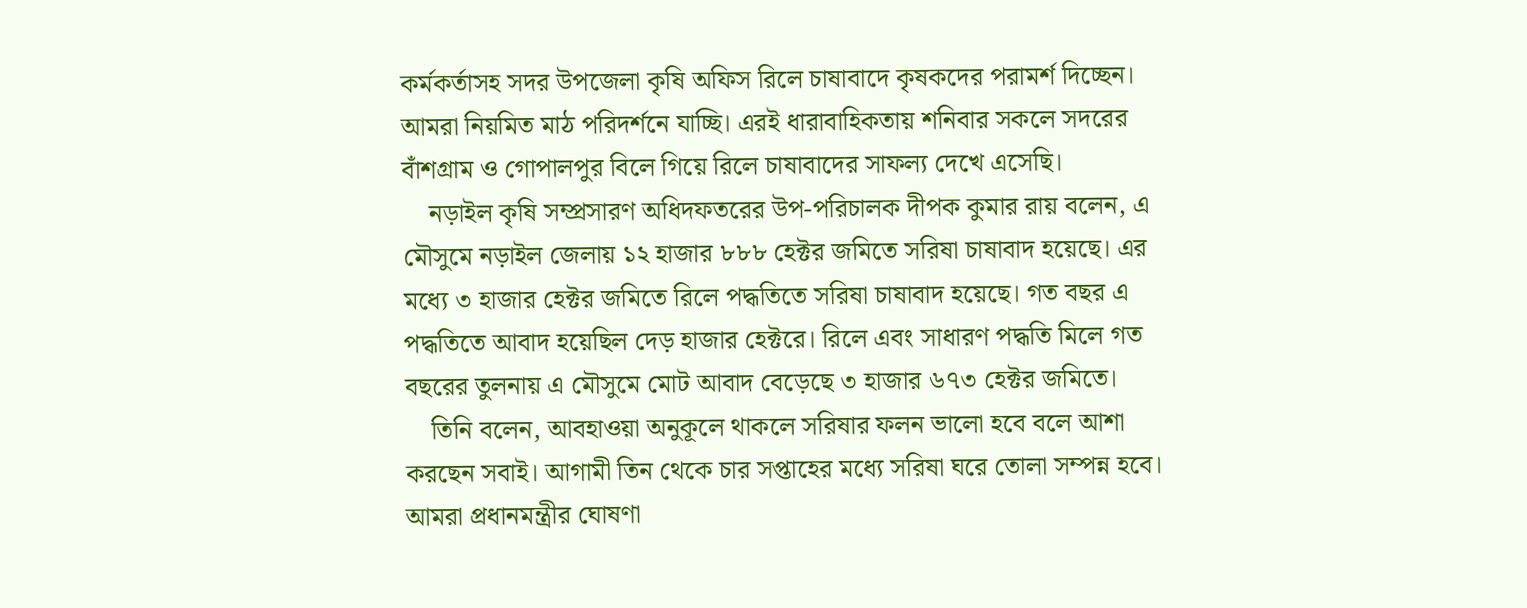কর্মকর্তাসহ সদর উপজেলা কৃষি অফিস রিলে চাষাবাদে কৃষকদের পরামর্শ দিচ্ছেন। আমরা নিয়মিত মাঠ পরিদর্শনে যাচ্ছি। এরই ধারাবাহিকতায় শনিবার সকলে সদরের বাঁশগ্রাম ও গোপালপুর বিলে গিয়ে রিলে চাষাবাদের সাফল্য দেখে এসেছি।
    নড়াইল কৃষি সম্প্রসারণ অধিদফতরের উপ-পরিচালক দীপক কুমার রায় বলেন, এ মৌসুমে নড়াইল জেলায় ১২ হাজার ৮৮৮ হেক্টর জমিতে সরিষা চাষাবাদ হয়েছে। এর মধ্যে ৩ হাজার হেক্টর জমিতে রিলে পদ্ধতিতে সরিষা চাষাবাদ হয়েছে। গত বছর এ পদ্ধতিতে আবাদ হয়েছিল দেড় হাজার হেক্টরে। রিলে এবং সাধারণ পদ্ধতি মিলে গত বছরের তুলনায় এ মৌসুমে মোট আবাদ বেড়েছে ৩ হাজার ৬৭৩ হেক্টর জমিতে।
    তিনি বলেন, আবহাওয়া অনুকূলে থাকলে সরিষার ফলন ভালো হবে বলে আশা করছেন সবাই। আগামী তিন থেকে চার সপ্তাহের মধ্যে সরিষা ঘরে তোলা সম্পন্ন হবে। আমরা প্রধানমন্ত্রীর ঘোষণা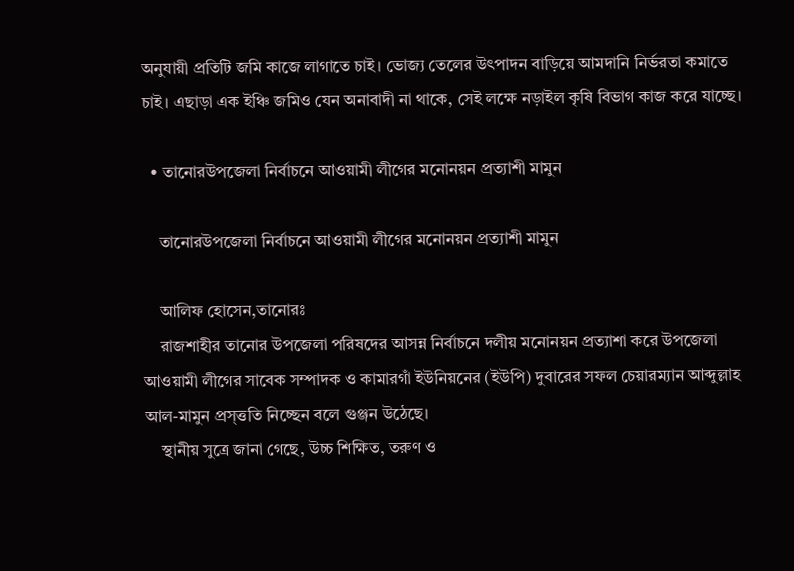অনুযায়ী প্রতিটি জমি কাজে লাগাতে চাই। ভোজ্য তেলের উৎপাদন বাড়িয়ে আমদানি নির্ভরতা কমাতে চাই। এছাড়া এক ইঞ্চি জমিও যেন অনাবাদী না থাকে, সেই লক্ষে নড়াইল কৃষি বিভাগ কাজ করে যাচ্ছে।

  • তানোরউপজেলা নির্বাচনে আওয়ামী লীগের মনোনয়ন প্রত্যাশী মামুন

    তানোরউপজেলা নির্বাচনে আওয়ামী লীগের মনোনয়ন প্রত্যাশী মামুন

    আলিফ হোসেন,তানোরঃ
    রাজশাহীর তানোর উপজেলা পরিষদের আসন্ন নির্বাচনে দলীয় মনোনয়ন প্রত্যাশা করে উপজেলা আওয়ামী লীগের সাবেক সম্পাদক ও কামারগাঁ ইউনিয়নের (ইউপি) দুবারের সফল চেয়ারম্যান আব্দুল্লাহ আল-মামুন প্রস্ত্ততি নিচ্ছেন বলে গুঞ্জন উঠেছে।
    স্থানীয় সুত্রে জানা গেছে, উচ্চ শিক্ষিত, তরুণ ও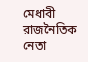মেধাবী রাজনৈতিক নেতা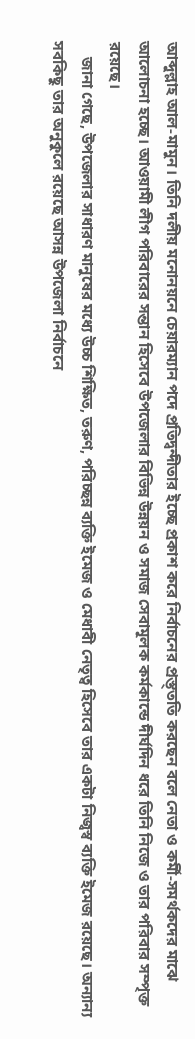আব্দুল্লাহ আল-মামুন। তিনি দলীয় মনোনয়নে চেয়ারম্যান পদে প্রতিদ্বন্দীতার ইচ্ছে প্রকাশ করে নির্বাচনের প্রস্ত্ততি করছেন বলে নেতা ও কর্মী-সমর্থকদের মাঝে আলোচনা হচ্ছে। আওয়ামী লীগ পরিবারের সন্তান হিসেবে উপজেলার বিভিন্ন উন্নয়ন ও সমাজ সেবামূলক কর্মকান্ডে দীর্ঘদিন ধরে তিনি নিজে ও তার পরিবার সম্পৃক্ত রয়েছে।
    জানা গেছে, উপজেলার সাধারণ মানুষের মধ্যে উচ্চ শিক্ষিত, তরুণ, পরিচ্ছন্ন ব্যক্তি ইমেজ ও মেধাবী নেতৃত্ব হিসেবে তার একটা নিজ্বস্ব ব্যক্তি ইমেজ রয়েছে। অন্যান্য সবকিছু তার অনুকুলে রয়েছে আসন্ন উপজেলা নির্বাচনে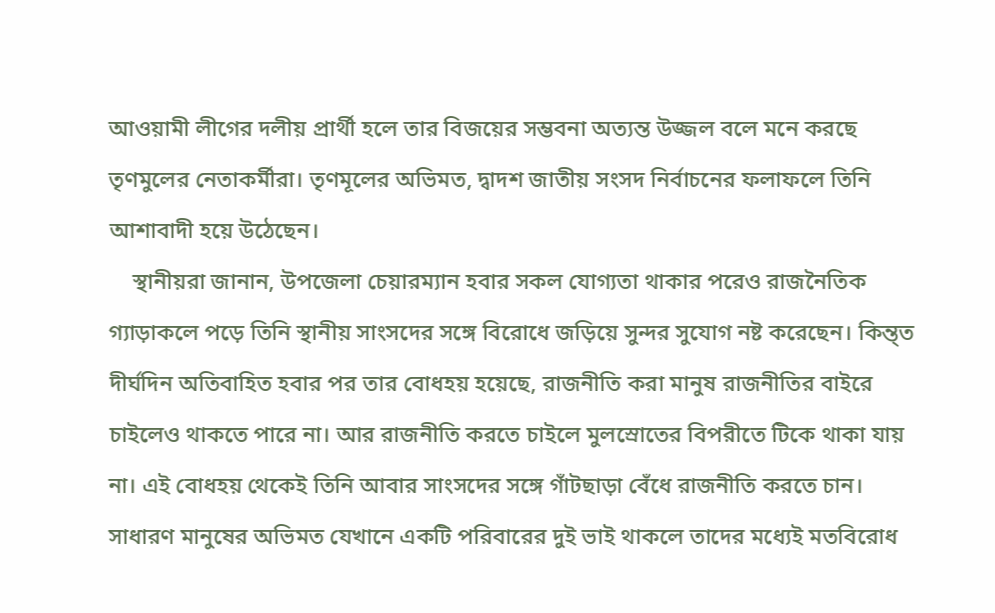আওয়ামী লীগের দলীয় প্রার্থী হলে তার বিজয়ের সম্ভবনা অত্যন্ত উজ্জল বলে মনে করছে তৃণমুলের নেতাকর্মীরা। তৃণমূলের অভিমত, দ্বাদশ জাতীয় সংসদ নির্বাচনের ফলাফলে তিনি আশাবাদী হয়ে উঠেছেন।
    স্থানীয়রা জানান, উপজেলা চেয়ারম্যান হবার সকল যোগ্যতা থাকার পরেও রাজনৈতিক গ্যাড়াকলে পড়ে তিনি স্থানীয় সাংসদের সঙ্গে বিরোধে জড়িয়ে সুন্দর সুযোগ নষ্ট করেছেন। কিন্ত্ত দীর্ঘদিন অতিবাহিত হবার পর তার বোধহয় হয়েছে, রাজনীতি করা মানুষ রাজনীতির বাইরে চাইলেও থাকতে পারে না। আর রাজনীতি করতে চাইলে মুলস্রোতের বিপরীতে টিকে থাকা যায় না। এই বোধহয় থেকেই তিনি আবার সাংসদের সঙ্গে গাঁটছাড়া বেঁধে রাজনীতি করতে চান। সাধারণ মানুষের অভিমত যেখানে একটি পরিবারের দুই ভাই থাকলে তাদের মধ্যেই মতবিরোধ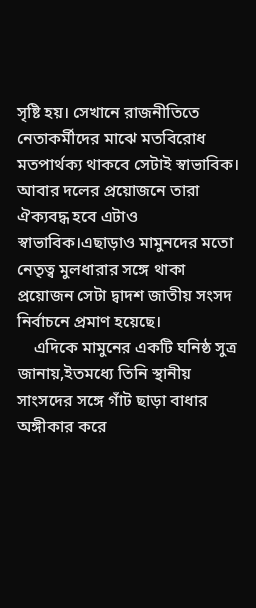সৃষ্টি হয়। সেখানে রাজনীতিতে নেতাকর্মীদের মাঝে মতবিরোধ মতপার্থক্য থাকবে সেটাই স্বাভাবিক। আবার দলের প্রয়োজনে তারা ঐক্যবদ্ধ হবে এটাও স্বাভাবিক।এছাড়াও মামুনদের মতো নেতৃত্ব মুলধারার সঙ্গে থাকা প্রয়োজন সেটা দ্বাদশ জাতীয় সংসদ নির্বাচনে প্রমাণ হয়েছে।
    এদিকে মামুনের একটি ঘনিষ্ঠ সুত্র জানায়,ইতমধ্যে তিনি স্থানীয় সাংসদের সঙ্গে গাঁট ছাড়া বাধার অঙ্গীকার করে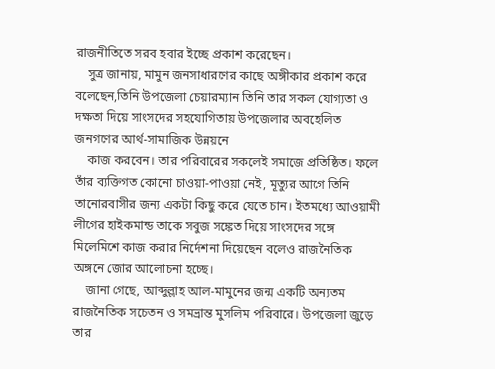রাজনীতিতে সরব হবার ইচ্ছে প্রকাশ করেছেন।
    সুত্র জানায়, মামুন জনসাধারণের কাছে অঙ্গীকার প্রকাশ করে বলেছেন,তিনি উপজেলা চেয়ারম্যান তিনি তার সকল যোগ্যতা ও দক্ষতা দিয়ে সাংসদের সহযোগিতায় উপজেলার অবহেলিত জনগণের আর্থ-সামাজিক উন্নয়নে
    কাজ করবেন। তার পরিবারের সকলেই সমাজে প্রতিষ্ঠিত। ফলে তাঁর ব্যক্তিগত কোনো চাওয়া-পাওয়া নেই, মূত্যুর আগে তিনি তানোরবাসীর জন্য একটা কিছু করে যেতে চান। ইতমধ্যে আওয়ামী লীগের হাইকমান্ড তাকে সবুজ সঙ্কেত দিয়ে সাংসদের সঙ্গে মিলেমিশে কাজ করার নির্দেশনা দিয়েছেন বলেও রাজনৈতিক অঙ্গনে জোর আলোচনা হচ্ছে।
    জানা গেছে, আব্দুল্লাহ আল-মামুনের জন্ম একটি অন্যতম রাজনৈতিক সচেতন ও সমভ্রান্ত মুসলিম পরিবারে। উপজেলা জুড়ে তার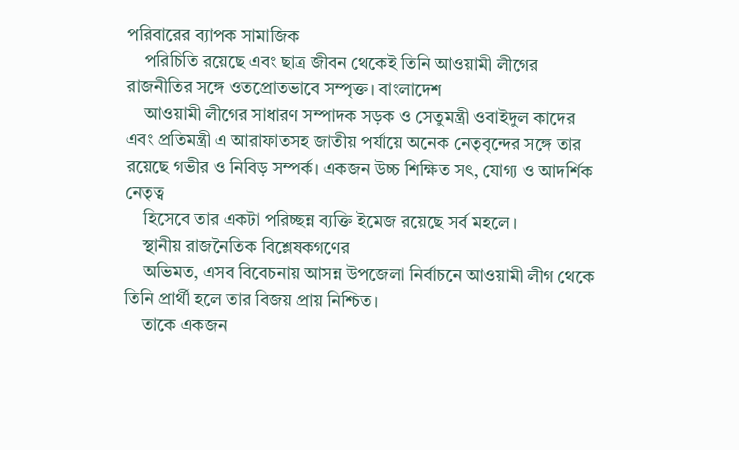পরিবারের ব্যাপক সামাজিক
    পরিচিতি রয়েছে এবং ছাত্র জীবন থেকেই তিনি আওয়ামী লীগের রাজনীতির সঙ্গে ওতপ্রোতভাবে সম্পৃক্ত। বাংলাদেশ
    আওয়ামী লীগের সাধারণ সম্পাদক সড়ক ও সেতুমন্ত্রী ওবাইদুল কাদের এবং প্রতিমন্ত্রী এ আরাফাতসহ জাতীয় পর্যায়ে অনেক নেতৃবৃন্দের সঙ্গে তার রয়েছে গভীর ও নিবিড় সম্পর্ক। একজন উচ্চ শিক্ষিত সৎ, যোগ্য ও আদর্শিক নেতৃত্ব
    হিসেবে তার একটা পরিচ্ছন্ন ব্যক্তি ইমেজ রয়েছে সর্ব মহলে।
    স্থানীয় রাজনৈতিক বিশ্লেষকগণের
    অভিমত, এসব বিবেচনায় আসন্ন উপজেলা নির্বাচনে আওয়ামী লীগ থেকে তিনি প্রার্থী হলে তার বিজয় প্রায় নিশ্চিত।
    তাকে একজন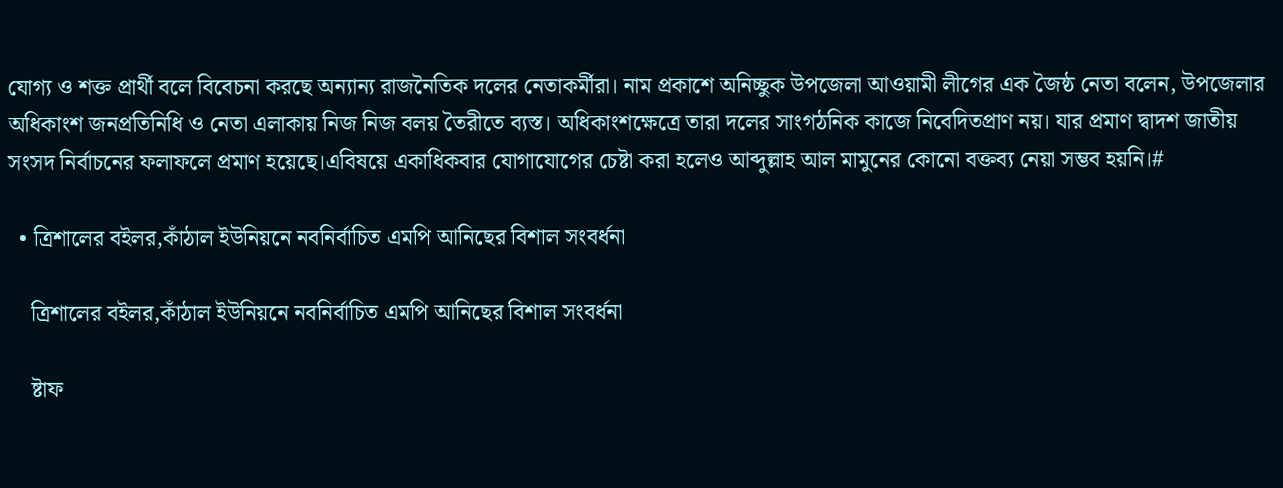যোগ্য ও শক্ত প্রার্থী বলে বিবেচনা করছে অন্যান্য রাজনৈতিক দলের নেতাকর্মীরা। নাম প্রকাশে অনিচ্ছুক উপজেলা আওয়ামী লীগের এক জৈষ্ঠ নেতা বলেন, উপজেলার অধিকাংশ জনপ্রতিনিধি ও নেতা এলাকায় নিজ নিজ বলয় তৈরীতে ব্যস্ত। অধিকাংশক্ষেত্রে তারা দলের সাংগঠনিক কাজে নিবেদিতপ্রাণ নয়। যার প্রমাণ দ্বাদশ জাতীয় সংসদ নির্বাচনের ফলাফলে প্রমাণ হয়েছে।এবিষয়ে একাধিকবার যোগাযোগের চেষ্টা করা হলেও আব্দুল্লাহ আল মামুনের কোনো বক্তব্য নেয়া সম্ভব হয়নি।#

  • ত্রিশালের বইলর,কাঁঠাল ইউনিয়নে নবনির্বাচিত এমপি আনিছের বিশাল সংবর্ধনা

    ত্রিশালের বইলর,কাঁঠাল ইউনিয়নে নবনির্বাচিত এমপি আনিছের বিশাল সংবর্ধনা

    ষ্টাফ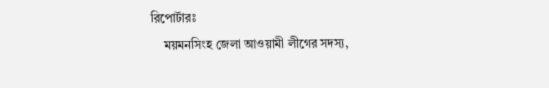রিপোর্টারঃ
    ময়মনসিংহ জেলা আওয়ামী লীগের সদস্য,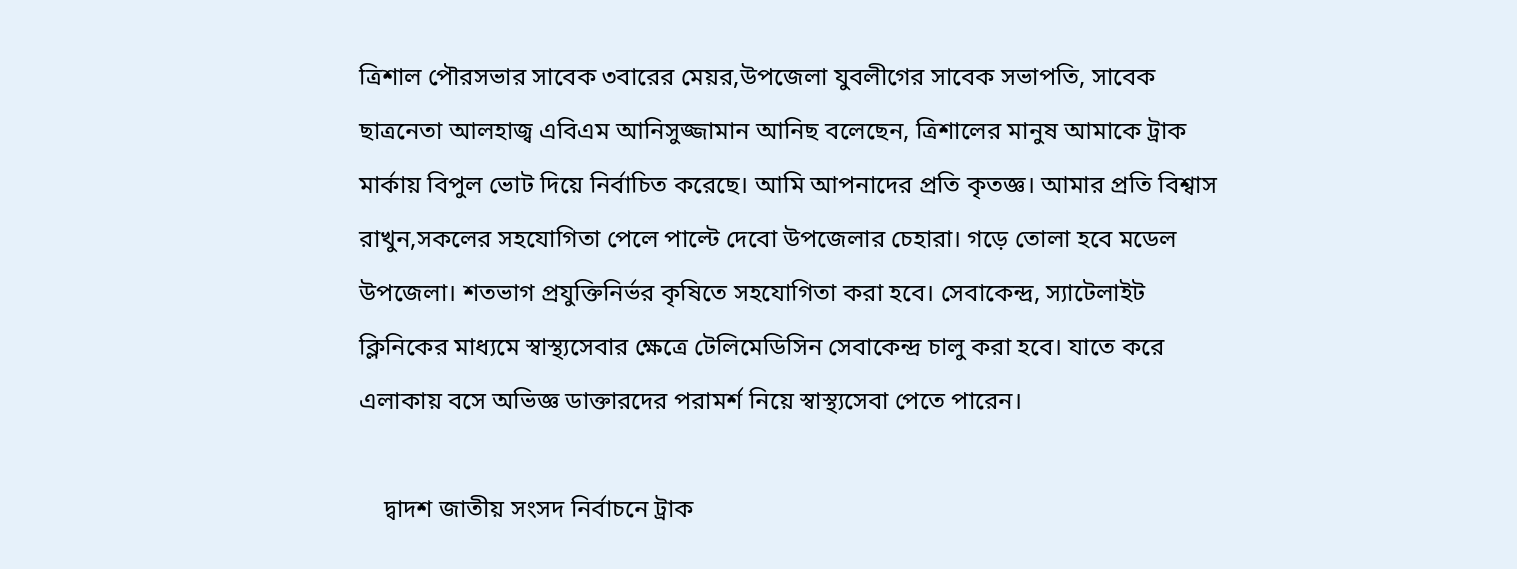ত্রিশাল পৌরসভার সাবেক ৩বারের মেয়র,উপজেলা যুবলীগের সাবেক সভাপতি, সাবেক ছাত্রনেতা আলহাজ্ব এবিএম আনিসুজ্জামান আনিছ বলেছেন, ত্রিশালের মানুষ আমাকে ট্রাক মার্কায় বিপুল ভোট দিয়ে নির্বাচিত করেছে। আমি আপনাদের প্রতি কৃতজ্ঞ। আমার প্রতি বিশ্বাস রাখুন,সকলের সহযোগিতা পেলে পাল্টে দেবো উপজেলার চেহারা। গড়ে তোলা হবে মডেল উপজেলা। শতভাগ প্রযুক্তিনির্ভর কৃষিতে সহযোগিতা করা হবে। সেবাকেন্দ্র, স্যাটেলাইট ক্লিনিকের মাধ্যমে স্বাস্থ্যসেবার ক্ষেত্রে টেলিমেডিসিন সেবাকেন্দ্র চালু করা হবে। যাতে করে এলাকায় বসে অভিজ্ঞ ডাক্তারদের পরামর্শ নিয়ে স্বাস্থ্যসেবা পেতে পারেন।

    দ্বাদশ জাতীয় সংসদ নির্বাচনে ট্রাক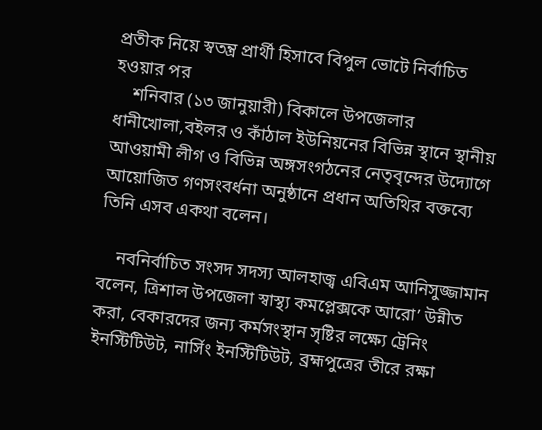প্রতীক নিয়ে স্বতন্ত্র প্রার্থী হিসাবে বিপুল ভোটে নির্বাচিত হওয়ার পর
    শনিবার (১৩ জানুয়ারী) বিকালে উপজেলার ধানীখোলা,বইলর ও কাঁঠাল ইউনিয়নের বিভিন্ন স্থানে স্থানীয় আওয়ামী লীগ ও বিভিন্ন অঙ্গসংগঠনের নেতৃবৃন্দের উদ্যোগে আয়োজিত গণসংবর্ধনা অনুষ্ঠানে প্রধান অতিথির বক্তব্যে তিনি এসব একথা বলেন।

    নবনির্বাচিত সংসদ সদস্য আলহাজ্ব এবিএম আনিসুজ্জামান বলেন, ত্রিশাল উপজেলা স্বাস্থ্য কমপ্লেক্সকে আরো’ উন্নীত করা, বেকারদের জন্য কর্মসংস্থান সৃষ্টির লক্ষ্যে ট্রেনিং ইনস্টিটিউট, নার্সিং ইনস্টিটিউট, ব্রহ্মপুত্রের তীরে রক্ষা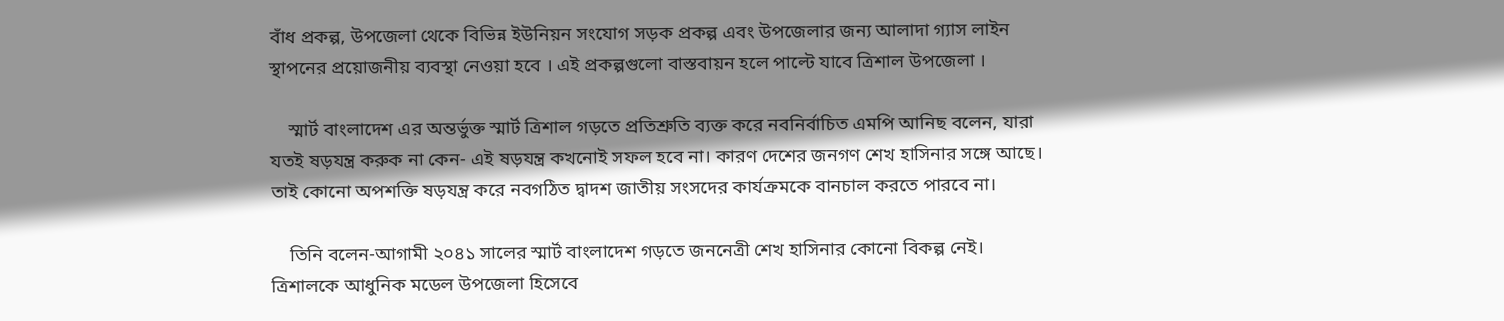বাঁধ প্রকল্প, উপজেলা থেকে বিভিন্ন ইউনিয়ন সংযোগ সড়ক প্রকল্প এবং উপজেলার জন্য আলাদা গ্যাস লাইন স্থাপনের প্রয়োজনীয় ব্যবস্থা নেওয়া হবে । এই প্রকল্পগুলো বাস্তবায়ন হলে পাল্টে যাবে ত্রিশাল উপজেলা ।

    স্মার্ট বাংলাদেশ এর অন্তর্ভুক্ত স্মার্ট ত্রিশাল গড়তে প্রতিশ্রুতি ব্যক্ত করে নবনির্বাচিত এমপি আনিছ বলেন, যারা যতই ষড়যন্ত্র করুক না কেন- এই ষড়যন্ত্র কখনোই সফল হবে না। কারণ দেশের জনগণ শেখ হাসিনার সঙ্গে আছে। তাই কোনো অপশক্তি ষড়যন্ত্র করে নবগঠিত দ্বাদশ জাতীয় সংসদের কার্যক্রমকে বানচাল করতে পারবে না।

    তিনি বলেন-আগামী ২০৪১ সালের স্মার্ট বাংলাদেশ গড়তে জননেত্রী শেখ হাসিনার কোনো বিকল্প নেই। ত্রিশালকে আধুনিক মডেল উপজেলা হিসেবে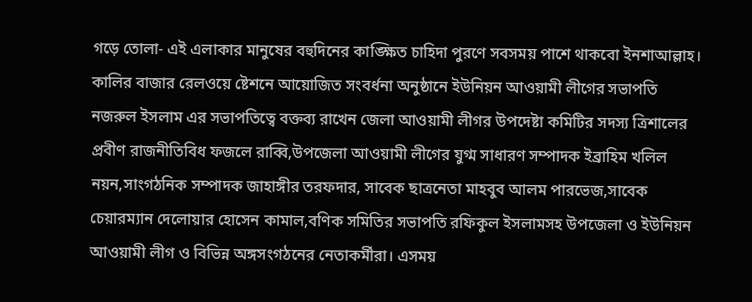গড়ে তোলা- এই এলাকার মানুষের বহুদিনের কাঙ্ক্ষিত চাহিদা পুরণে সবসময় পাশে থাকবো ইনশাআল্লাহ। কালির বাজার রেলওয়ে ষ্টেশনে আয়োজিত সংবর্ধনা অনুষ্ঠানে ইউনিয়ন আওয়ামী লীগের সভাপতি নজরুল ইসলাম এর সভাপতিত্বে বক্তব্য রাখেন জেলা আওয়ামী লীগর উপদেষ্টা কমিটির সদস্য ত্রিশালের প্রবীণ রাজনীতিবিধ ফজলে রাব্বি,উপজেলা আওয়ামী লীগের যুগ্ম সাধারণ সম্পাদক ইব্রাহিম খলিল নয়ন,সাংগঠনিক সম্পাদক জাহাঙ্গীর তরফদার, সাবেক ছাত্রনেতা মাহবুব আলম পারভেজ,সাবেক চেয়ারম্যান দেলোয়ার হোসেন কামাল,বণিক সমিতির সভাপতি রফিকুল ইসলামসহ উপজেলা ও ইউনিয়ন আওয়ামী লীগ ও বিভিন্ন অঙ্গসংগঠনের নেতাকর্মীরা। এসময়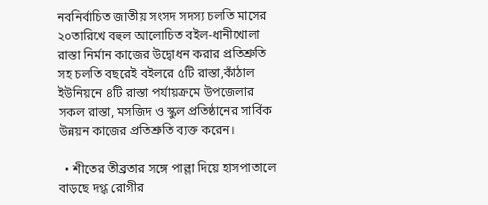নবনির্বাচিত জাতীয় সংসদ সদস্য চলতি মাসের ২০তারিখে বহুল আলোচিত বইল-ধানীখোলা রাস্তা নির্মান কাজের উদ্বোধন করার প্রতিশ্রুতি সহ চলতি বছরেই বইলরে ৫টি রাস্তা,কাঁঠাল ইউনিয়নে ৪টি রাস্তা পর্যায়ক্রমে উপজেলার সকল রাস্তা, মসজিদ ও স্কুল প্রতিষ্ঠানের সার্বিক উন্নয়ন কাজের প্রতিশ্রুতি ব্যক্ত করেন।

  • শীতের তীব্রতার সঙ্গে পাল্লা দিয়ে হাসপাতালে বাড়ছে দগ্ধ রোগীর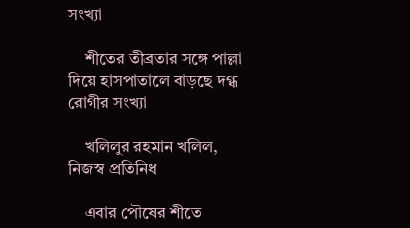সংখ্যা

    শীতের তীব্রতার সঙ্গে পাল্লা দিয়ে হাসপাতালে বাড়ছে দগ্ধ রোগীর সংখ্যা

    খলিলুর রহমান খলিল, নিজস্ব প্রতিনিধ

    এবার পৌষের শীতে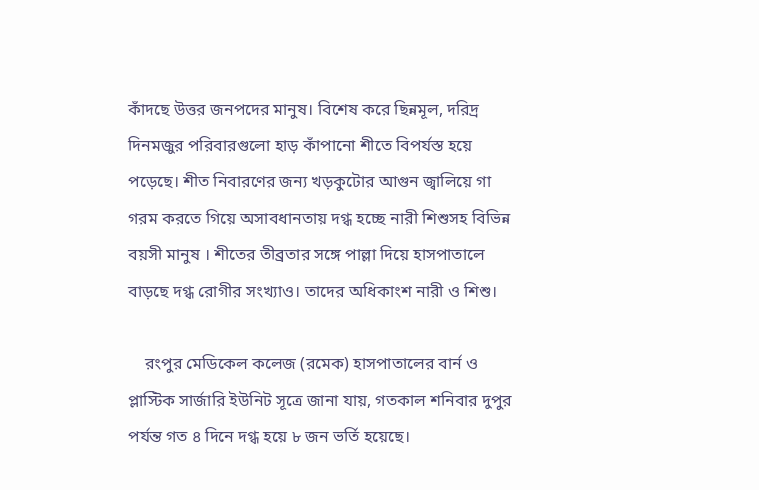কাঁদছে উত্তর জনপদের মানুষ। বিশেষ করে ছিন্নমূল, দরিদ্র দিনমজুর পরিবারগুলো হাড় কাঁপানো শীতে বিপর্যস্ত হয়ে পড়েছে। শীত নিবারণের জন্য খড়কুটোর আগুন জ্বালিয়ে গা গরম করতে গিয়ে অসাবধানতায় দগ্ধ হচ্ছে নারী শিশুসহ বিভিন্ন বয়সী মানুষ । শীতের তীব্রতার সঙ্গে পাল্লা দিয়ে হাসপাতালে বাড়ছে দগ্ধ রোগীর সংখ্যাও। তাদের অধিকাংশ নারী ও শিশু।

    রংপুর মেডিকেল কলেজ (রমেক) হাসপাতালের বার্ন ও প্লাস্টিক সার্জারি ইউনিট সূত্রে জানা যায়, গতকাল শনিবার দুপুর পর্যন্ত গত ৪ দিনে দগ্ধ হয়ে ৮ জন ভর্তি হয়েছে।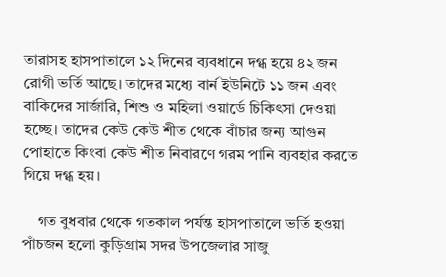তারাসহ হাসপাতালে ১২ দিনের ব্যবধানে দগ্ধ হয়ে ৪২ জন রোগী ভর্তি আছে। তাদের মধ্যে বার্ন ইউনিটে ১১ জন এবং বাকিদের সার্জারি, শিশু ও মহিলা ওয়ার্ডে চিকিৎসা দেওয়া হচ্ছে। তাদের কেউ কেউ শীত থেকে বাঁচার জন্য আগুন পোহাতে কিংবা কেউ শীত নিবারণে গরম পানি ব্যবহার করতে গিয়ে দগ্ধ হয়।

    গত বুধবার থেকে গতকাল পর্যন্ত হাসপাতালে ভর্তি হওয়া পাঁচজন হলো কুড়িগ্রাম সদর উপজেলার সাজু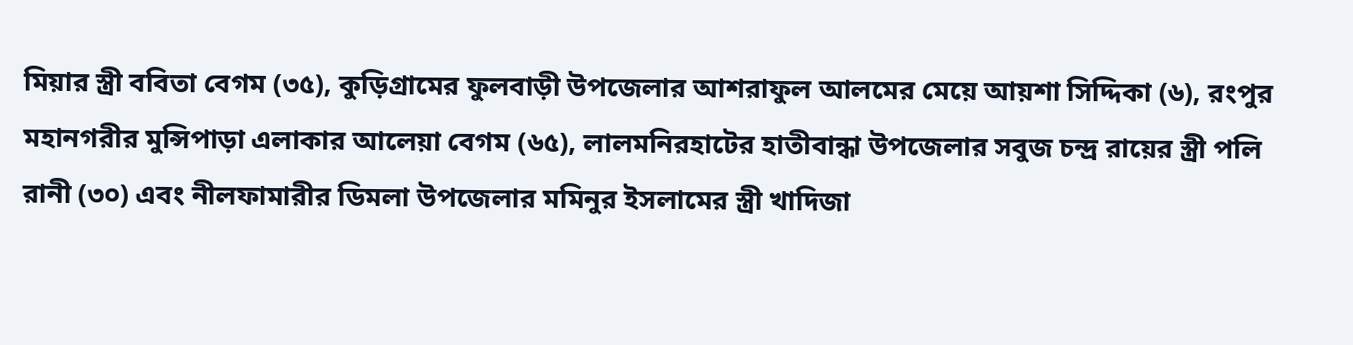মিয়ার স্ত্রী ববিতা বেগম (৩৫), কুড়িগ্রামের ফুলবাড়ী উপজেলার আশরাফুল আলমের মেয়ে আয়শা সিদ্দিকা (৬), রংপুর মহানগরীর মুন্সিপাড়া এলাকার আলেয়া বেগম (৬৫), লালমনিরহাটের হাতীবান্ধা উপজেলার সবুজ চন্দ্র রায়ের স্ত্রী পলি রানী (৩০) এবং নীলফামারীর ডিমলা উপজেলার মমিনুর ইসলামের স্ত্রী খাদিজা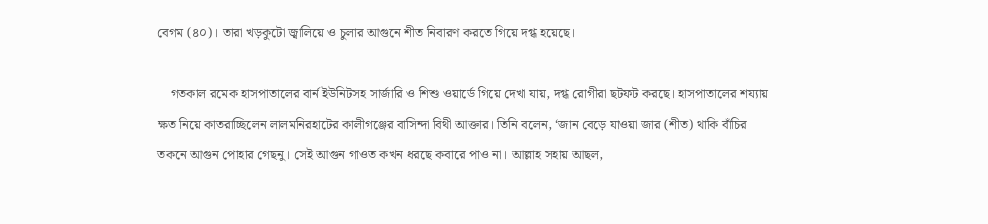বেগম (৪০)। তারা খড়কুটো জ্বালিয়ে ও চুলার আগুনে শীত নিবারণ করতে গিয়ে দগ্ধ হয়েছে।

    গতকাল রমেক হাসপাতালের বার্ন ইউনিটসহ সার্জারি ও শিশু ওয়ার্ডে গিয়ে দেখা যায়, দগ্ধ রোগীরা ছটফট করছে। হাসপাতালের শয্যায় ক্ষত নিয়ে কাতরাচ্ছিলেন লালমনিরহাটের কালীগঞ্জের বাসিন্দা বিথী আক্তার। তিনি বলেন, ‘জান বেড়ে যাওয়া জার (শীত) থাকি বাঁচির তকনে আগুন পোহার গেছনু। সেই আগুন গাওত কখন ধরছে কবারে পাও না। আল্লাহ সহায় আছল,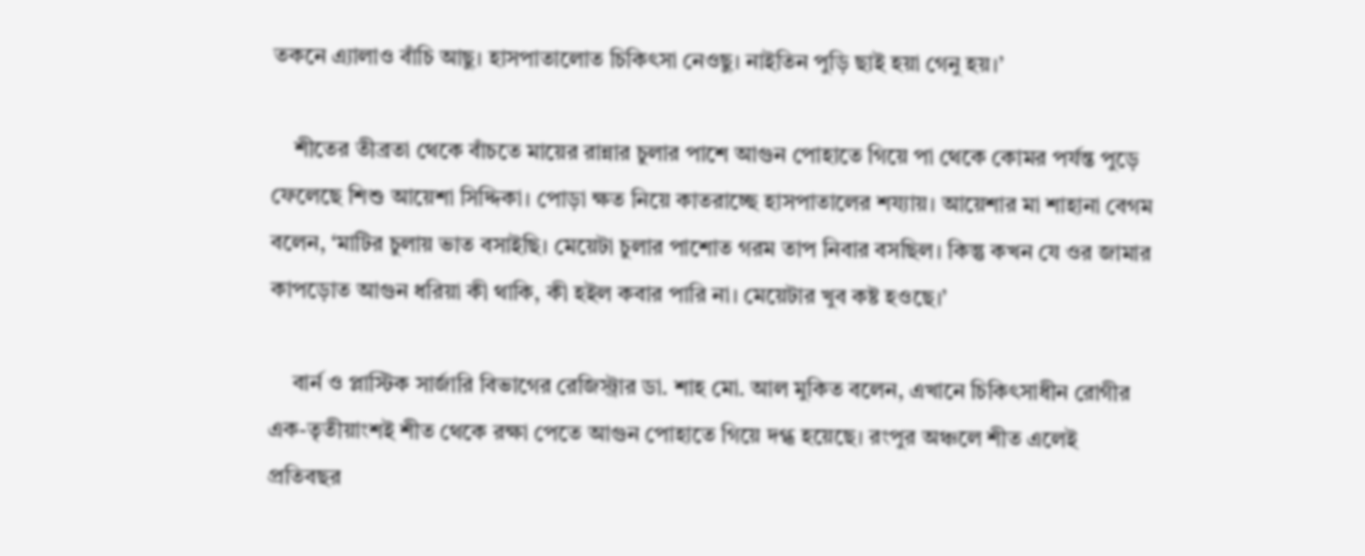তকনে এ্যালাও বাঁচি আছু। হাসপাতালোত চিকিৎসা নেওছু। নাইতিন পুড়ি ছাই হয়া গেনু হয়।’

    শীতের তীব্রতা থেকে বাঁচতে মায়ের রান্নার চুলার পাশে আগুন পোহাতে গিয়ে পা থেকে কোমর পর্যন্ত পুড়ে ফেলেছে শিশু আয়েশা সিদ্দিকা। পোড়া ক্ষত নিয়ে কাতরাচ্ছে হাসপাতালের শয্যায়। আয়েশার মা শাহানা বেগম বলেন, ‘মাটির চুলায় ভাত বসাইছি। মেয়েটা চুলার পাশোত গরম তাপ নিবার বসছিল। কিন্তু কখন যে ওর জামার কাপড়োত আগুন ধরিয়া কী থাকি, কী হইল কবার পারি না। মেয়েটার খুব কষ্ট হওছে।’

    বার্ন ও প্লাস্টিক সার্জারি বিভাগের রেজিস্ট্রার ডা. শাহ মো. আল মুকিত বলেন, এখানে চিকিৎসাধীন রোগীর এক-তৃতীয়াংশই শীত থেকে রক্ষা পেতে আগুন পোহাতে গিয়ে দগ্ধ হয়েছে। রংপুর অঞ্চলে শীত এলেই প্রতিবছর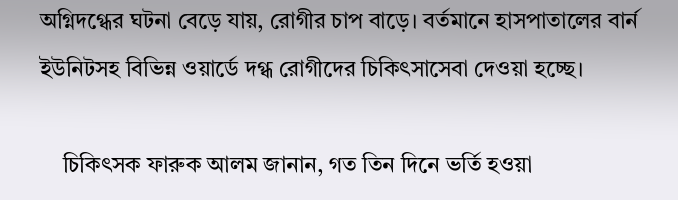অগ্নিদগ্ধের ঘটনা বেড়ে যায়, রোগীর চাপ বাড়ে। বর্তমানে হাসপাতালের বার্ন ইউনিটসহ বিভিন্ন ওয়ার্ডে দগ্ধ রোগীদের চিকিৎসাসেবা দেওয়া হচ্ছে।

    চিকিৎসক ফারুক আলম জানান, গত তিন দিনে ভর্তি হওয়া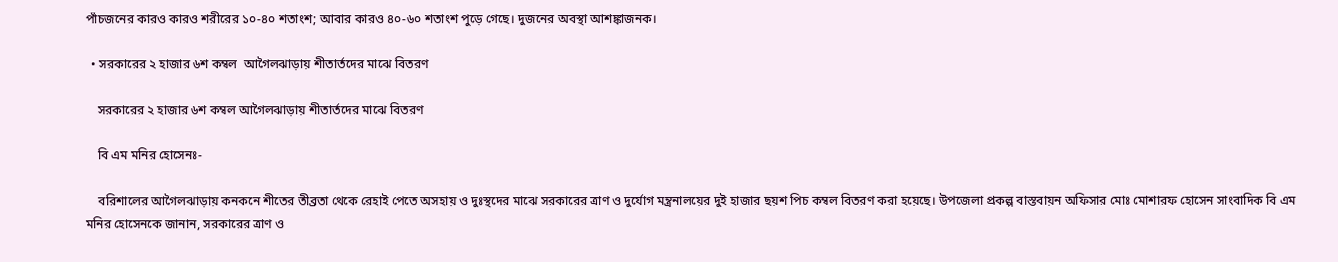পাঁচজনের কারও কারও শরীরের ১০-৪০ শতাংশ; আবার কারও ৪০-৬০ শতাংশ পুড়ে গেছে। দুজনের অবস্থা আশঙ্কাজনক।

  • সরকারের ২ হাজার ৬শ কম্বল  আগৈলঝাড়ায় শীতার্তদের মাঝে বিতরণ

    সরকারের ২ হাজার ৬শ কম্বল আগৈলঝাড়ায় শীতার্তদের মাঝে বিতরণ

    বি এম মনির হোসেনঃ-

    বরিশালের আগৈলঝাড়ায় কনকনে শীতের তীব্রতা থেকে রেহাই পেতে অসহায় ও দুঃস্থদের মাঝে সরকারের ত্রাণ ও দুর্যোগ মন্ত্রনালয়ের দুই হাজার ছয়শ পিচ কম্বল বিতরণ করা হয়েছে। উপজেলা প্রকল্প বাস্তবায়ন অফিসার মোঃ মোশারফ হোসেন সাংবাদিক বি এম মনির হোসেনকে জানান, সরকারের ত্রাণ ও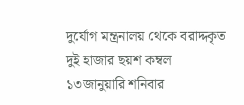দুর্যোগ মন্ত্রনালয় থেকে বরাদ্দকৃত দুই হাজার ছয়শ কম্বল ১৩জানুয়ারি শনিবার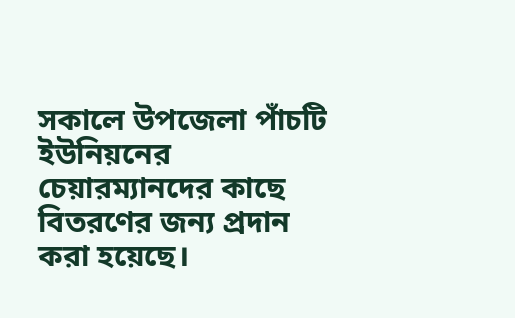সকালে উপজেলা পাঁচটি ইউনিয়নের চেয়ারম্যানদের কাছে বিতরণের জন্য প্রদান করা হয়েছে।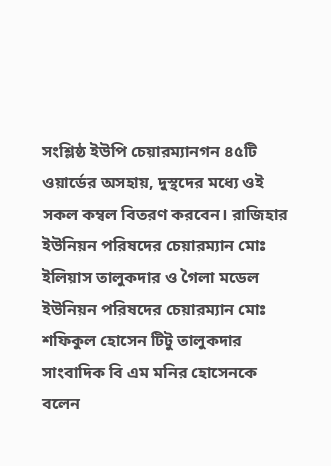সংশ্লিষ্ঠ ইউপি চেয়ারম্যানগন ৪৫টি ওয়ার্ডের অসহায়, দুস্থদের মধ্যে ওই সকল কম্বল বিতরণ করবেন। রাজিহার ইউনিয়ন পরিষদের চেয়ারম্যান মোঃ ইলিয়াস তালুকদার ও গৈলা মডেল ইউনিয়ন পরিষদের চেয়ারম্যান মোঃ শফিকুল হোসেন টিটু তালুকদার সাংবাদিক বি এম মনির হোসেনকে বলেন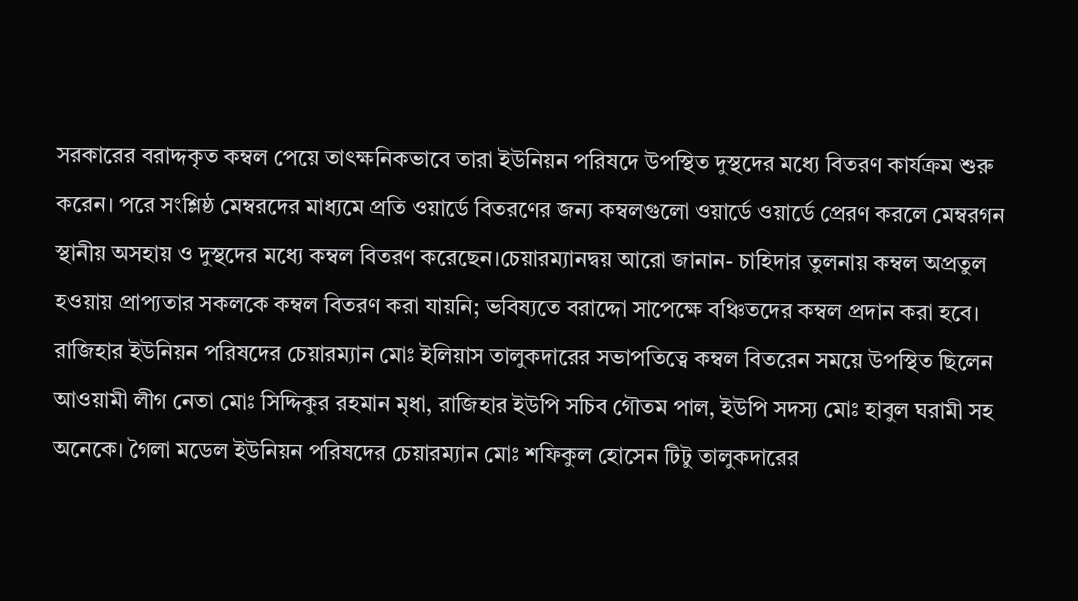সরকারের বরাদ্দকৃত কম্বল পেয়ে তাৎক্ষনিকভাবে তারা ইউনিয়ন পরিষদে উপস্থিত দুস্থদের মধ্যে বিতরণ কার্যক্রম শুরু করেন। পরে সংশ্লিষ্ঠ মেম্বরদের মাধ্যমে প্রতি ওয়ার্ডে বিতরণের জন্য কম্বলগুলো ওয়ার্ডে ওয়ার্ডে প্রেরণ করলে মেম্বরগন স্থানীয় অসহায় ও দুস্থদের মধ্যে কম্বল বিতরণ করেছেন।চেয়ারম্যানদ্বয় আরো জানান- চাহিদার তুলনায় কম্বল অপ্রতুল হওয়ায় প্রাপ্যতার সকলকে কম্বল বিতরণ করা যায়নি; ভবিষ্যতে বরাদ্দো সাপেক্ষে বঞ্চিতদের কম্বল প্রদান করা হবে। রাজিহার ইউনিয়ন পরিষদের চেয়ারম্যান মোঃ ইলিয়াস তালুকদারের সভাপতিত্বে কম্বল বিতরেন সময়ে উপস্থিত ছিলেন আওয়ামী লীগ নেতা মোঃ সিদ্দিকুর রহমান মৃধা, রাজিহার ইউপি সচিব গৌতম পাল, ইউপি সদস্য মোঃ হাবুল ঘরামী সহ অনেকে। গৈলা মডেল ইউনিয়ন পরিষদের চেয়ারম্যান মোঃ শফিকুল হোসেন টিটু তালুকদারের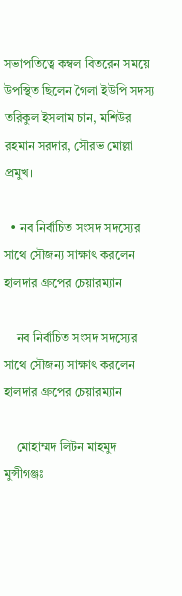সভাপতিত্বে কম্বল বিতরেন সময়ে উপস্থিত ছিলেন গৈলা ইউপি সদস্য তরিকুল ইসলাম চান, মশিউর রহমান সরদার, সৌরভ মোল্লা প্রমুখ।

  • নব নির্বাচিত সংসদ সদস্যের সাথে সৌজন্য সাক্ষাৎ করলেন হালদার গ্রুপের চেয়ারম্যান

    নব নির্বাচিত সংসদ সদস্যের সাথে সৌজন্য সাক্ষাৎ করলেন হালদার গ্রুপের চেয়ারম্যান

    মোহাম্মদ লিটন মাহমুদ মুন্সীগঞ্জঃ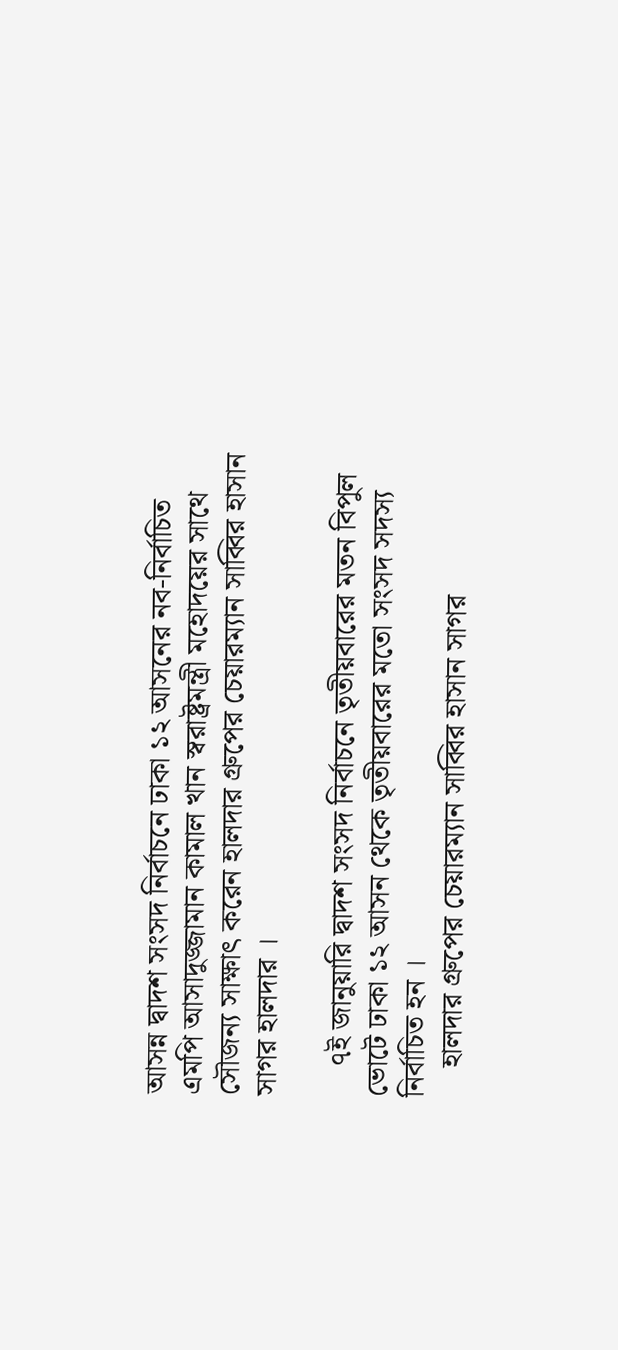আসন্ন দ্বাদশ সংসদ নির্বাচনে ঢাকা ১২ আসনের নব-নির্বাচিত এমপি আসাদুজ্জামান কামাল খান স্বরাষ্ট্রমন্ত্রী মহোদয়ের সাথে সৌজন্য সাক্ষাৎ করেন হালদার গ্রুপের চেয়ারম্যান সাব্বির হাসান সাগর হালদার ।

    ৭ই জানুয়ারি দ্বাদশ সংসদ নির্বাচনে তৃতীয়বারের মতন বিপুল ভোটে ঢাকা ১২ আসন থেকে তৃতীয়বারের মতো সংসদ সদস্য নির্বাচিত হন ।
    হালদার গ্রুপের চেয়ারম্যান সাব্বির হাসান সাগর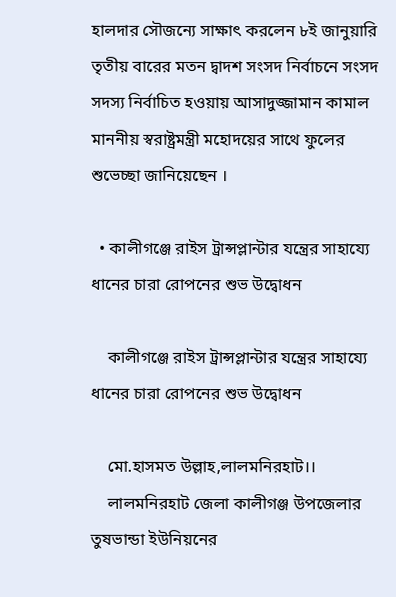হালদার সৌজন্যে সাক্ষাৎ করলেন ৮ই জানুয়ারি তৃতীয় বারের মতন দ্বাদশ সংসদ নির্বাচনে সংসদ সদস্য নির্বাচিত হওয়ায় আসাদুজ্জামান কামাল মাননীয় স্বরাষ্ট্রমন্ত্রী মহোদয়ের সাথে ফুলের শুভেচ্ছা জানিয়েছেন ।

  • কালীগঞ্জে রাইস ট্রান্সপ্লান্টার যন্ত্রের সাহায্যে  ধানের চারা রোপনের শুভ উদ্বোধন

    কালীগঞ্জে রাইস ট্রান্সপ্লান্টার যন্ত্রের সাহায্যে ধানের চারা রোপনের শুভ উদ্বোধন

    মো.হাসমত উল্লাহ,লালমনিরহাট।।
    লালমনিরহাট জেলা কালীগঞ্জ উপজেলার তুষভান্ডা ইউনিয়নের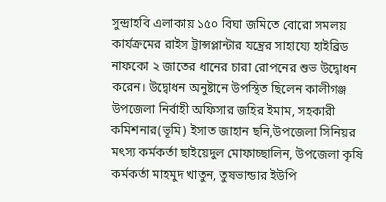সুন্দ্রাহবি এলাকায় ১৫০ বিঘা জমিতে বোরো সমলয় কার্যক্রমের রাইস ট্রান্সপ্লান্টার যন্ত্রের সাহায্যে হাইব্রিড নাফকো ২ জাতের ধানের চারা রোপনের শুভ উদ্বোধন করেন। উদ্বোধন অনুষ্টানে উপস্থিত ছিলেন কালীগঞ্জ উপজেলা নির্বাহী অফিসার জহির ইমাম, সহকারী কমিশনার(ভূমি) ইসাত জাহান ছনি,উপজেলা সিনিয়র মৎস্য কর্মকর্তা ছাইয়েদুল মোফাচ্ছালিন, উপজেলা কৃষি কর্মকর্তা মাহমুদ খাতুন, তুষভান্ডার ইউপি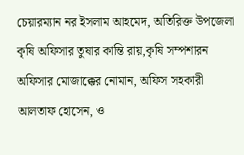চেয়ারম্যান নর ইসলাম আহমেদ, অতিরিক্ত উপজেলা কৃষি অফিসার তুষার কান্তি রায়,কৃষি সম্পশারন অফিসার মোজাক্কের নোমান, অফিস সহকারী আলতাফ হোসেন, ও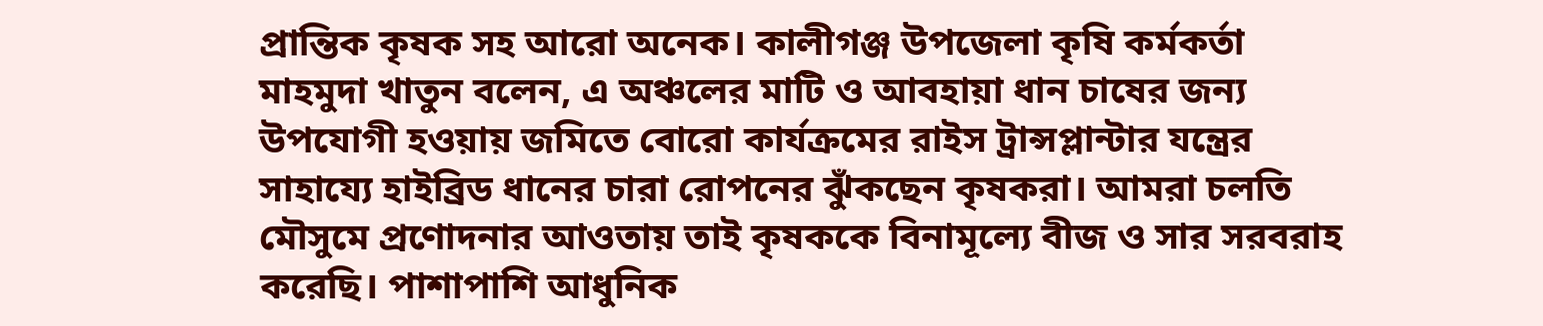প্রান্তিক কৃষক সহ আরো অনেক। কালীগঞ্জ উপজেলা কৃষি কর্মকর্তা মাহমুদা খাতুন বলেন, এ অঞ্চলের মাটি ও আবহায়া ধান চাষের জন্য উপযোগী হওয়ায় জমিতে বোরো কার্যক্রমের রাইস ট্রান্সপ্লান্টার যন্ত্রের সাহায্যে হাইব্রিড ধানের চারা রোপনের ঝুঁকছেন কৃষকরা। আমরা চলতি মৌসুমে প্রণোদনার আওতায় তাই কৃষককে বিনামূল্যে বীজ ও সার সরবরাহ করেছি। পাশাপাশি আধুনিক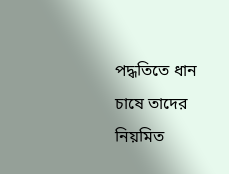পদ্ধতিতে ধান চাষে তাদের নিয়মিত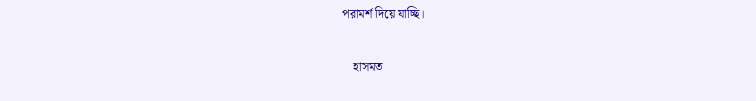পরামর্শ দিয়ে যাচ্ছি।

    হাসমত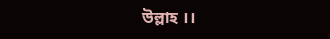উল্লাহ ।।